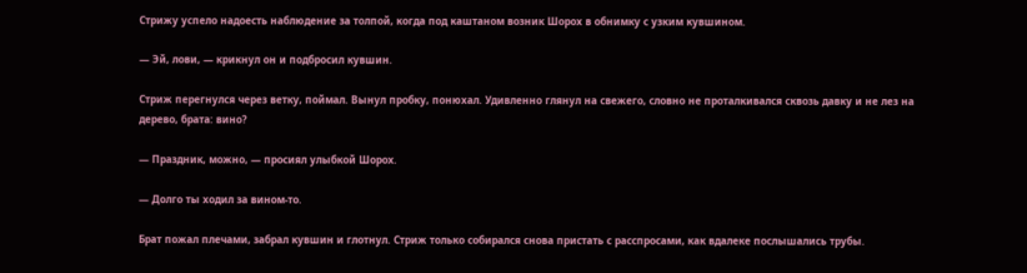Стрижу успело надоесть наблюдение за толпой, когда под каштаном возник Шорох в обнимку с узким кувшином.

— Эй, лови, — крикнул он и подбросил кувшин.

Стриж перегнулся через ветку, поймал. Вынул пробку, понюхал. Удивленно глянул на свежего, словно не проталкивался сквозь давку и не лез на дерево, брата: вино?

— Праздник, можно, — просиял улыбкой Шорох.

— Долго ты ходил за вином-то.

Брат пожал плечами, забрал кувшин и глотнул. Стриж только собирался снова пристать с расспросами, как вдалеке послышались трубы.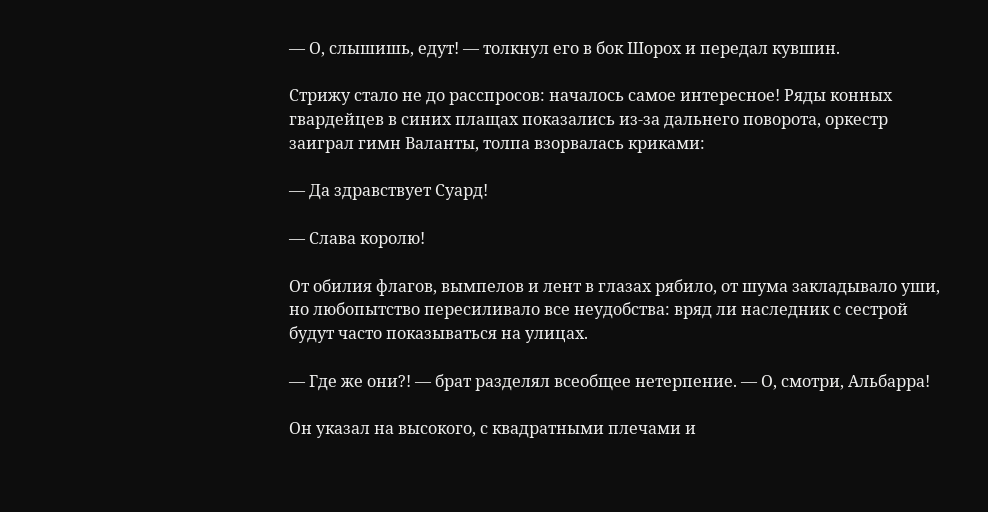— О, слышишь, едут! — толкнул его в бок Шорох и передал кувшин.

Стрижу стало не до расспросов: началось самое интересное! Ряды конных гвардейцев в синих плащах показались из-за дальнего поворота, оркестр заиграл гимн Валанты, толпа взорвалась криками:

— Да здравствует Суард!

— Слава королю!

От обилия флагов, вымпелов и лент в глазах рябило, от шума закладывало уши, но любопытство пересиливало все неудобства: вряд ли наследник с сестрой будут часто показываться на улицах.

— Где же они?! — брат разделял всеобщее нетерпение. — О, смотри, Альбарра!

Он указал на высокого, с квадратными плечами и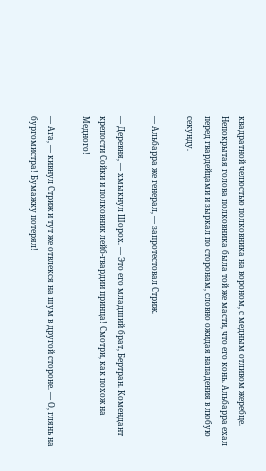квадратной челюстью полковника на вороном, с медным отливом жеребце. Непокрытая голова полковника была той же масти, что его конь. Альбарра ехал перед гвардейцами и зыркал по сторонам, словно ожидая нападения в любую секунду.

— Альбарра же генерал, — запротестовал Стриж.

— Деревня, — хмыкнул Шорох. — Это его младший брат, Бертран. Комендант крепости Сойки и полковник лейб-гвардии принца! Смотри, как похож на Медного!

— Ага, — кивнул Стриж и тут же отвлекся на шум в другой стороне. — О, глянь на бургомистра! Бумажку потерял!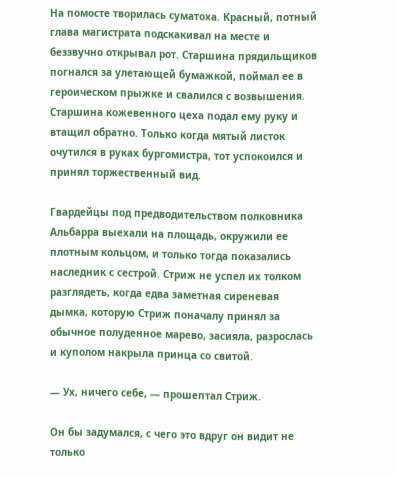На помосте творилась суматоха. Красный, потный глава магистрата подскакивал на месте и беззвучно открывал рот. Старшина прядильщиков погнался за улетающей бумажкой, поймал ее в героическом прыжке и свалился с возвышения. Старшина кожевенного цеха подал ему руку и втащил обратно. Только когда мятый листок очутился в руках бургомистра, тот успокоился и принял торжественный вид.

Гвардейцы под предводительством полковника Альбарра выехали на площадь, окружили ее плотным кольцом, и только тогда показались наследник с сестрой. Стриж не успел их толком разглядеть, когда едва заметная сиреневая дымка, которую Стриж поначалу принял за обычное полуденное марево, засияла, разрослась и куполом накрыла принца со свитой.

— Ух, ничего себе, — прошептал Стриж.

Он бы задумался, с чего это вдруг он видит не только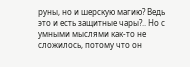руны, но и шерскую магию? Ведь это и есть защитные чары?.. Но с умными мыслями как-то не сложилось, потому что он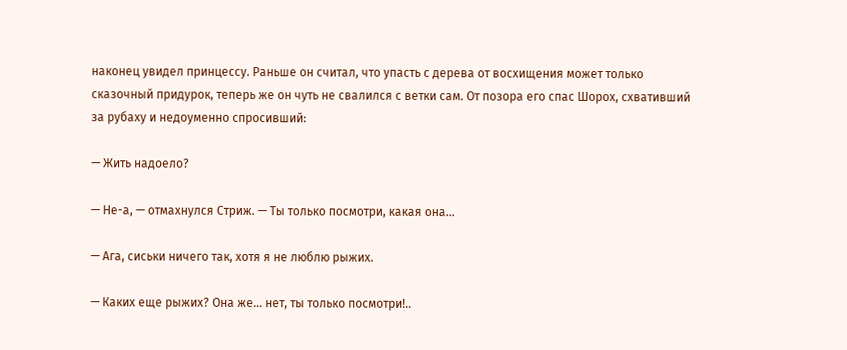наконец увидел принцессу. Раньше он считал, что упасть с дерева от восхищения может только сказочный придурок, теперь же он чуть не свалился с ветки сам. От позора его спас Шорох, схвативший за рубаху и недоуменно спросивший:

— Жить надоело?

— Не-а, — отмахнулся Стриж. — Ты только посмотри, какая она…

— Ага, сиськи ничего так, хотя я не люблю рыжих.

— Каких еще рыжих? Она же… нет, ты только посмотри!..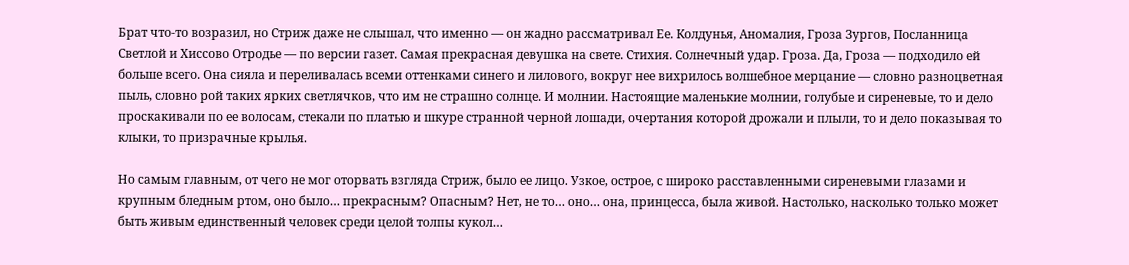Брат что-то возразил, но Стриж даже не слышал, что именно — он жадно рассматривал Ее. Колдунья, Аномалия, Гроза Зургов, Посланница Светлой и Хиссово Отродье — по версии газет. Самая прекрасная девушка на свете. Стихия. Солнечный удар. Гроза. Да, Гроза — подходило ей больше всего. Она сияла и переливалась всеми оттенками синего и лилового, вокруг нее вихрилось волшебное мерцание — словно разноцветная пыль, словно рой таких ярких светлячков, что им не страшно солнце. И молнии. Настоящие маленькие молнии, голубые и сиреневые, то и дело проскакивали по ее волосам, стекали по платью и шкуре странной черной лошади, очертания которой дрожали и плыли, то и дело показывая то клыки, то призрачные крылья.

Но самым главным, от чего не мог оторвать взгляда Стриж, было ее лицо. Узкое, острое, с широко расставленными сиреневыми глазами и крупным бледным ртом, оно было… прекрасным? Опасным? Нет, не то… оно… она, принцесса, была живой. Настолько, насколько только может быть живым единственный человек среди целой толпы кукол…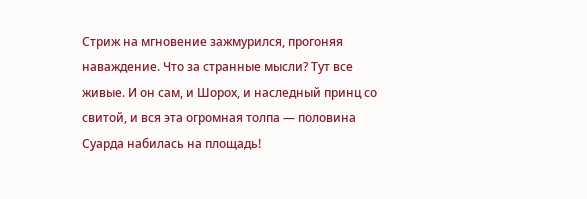Стриж на мгновение зажмурился, прогоняя наваждение. Что за странные мысли? Тут все живые. И он сам, и Шорох, и наследный принц со свитой, и вся эта огромная толпа — половина Суарда набилась на площадь!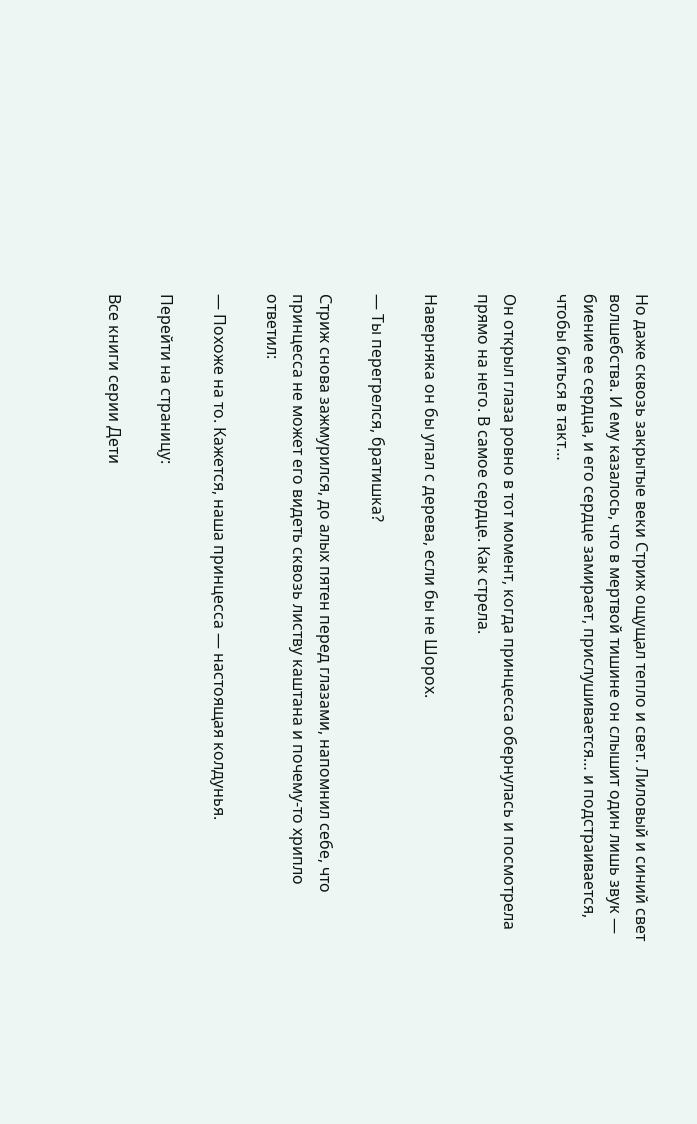Но даже сквозь закрытые веки Стриж ощущал тепло и свет. Лиловый и синий свет волшебства. И ему казалось, что в мертвой тишине он слышит один лишь звук — биение ее сердца, и его сердце замирает, прислушивается… и подстраивается, чтобы биться в такт…

Он открыл глаза ровно в тот момент, когда принцесса обернулась и посмотрела прямо на него. В самое сердце. Как стрела.

Наверняка он бы упал с дерева, если бы не Шорох.

— Ты перегрелся, братишка?

Стриж снова зажмурился, до алых пятен перед глазами, напомнил себе, что принцесса не может его видеть сквозь листву каштана и почему-то хрипло ответил:

— Похоже на то. Кажется, наша принцесса — настоящая колдунья.

Перейти на страницу:

Все книги серии Дети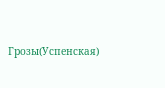Грозы(Успенская)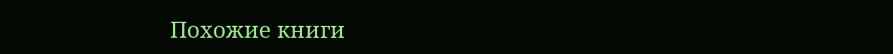Похожие книги